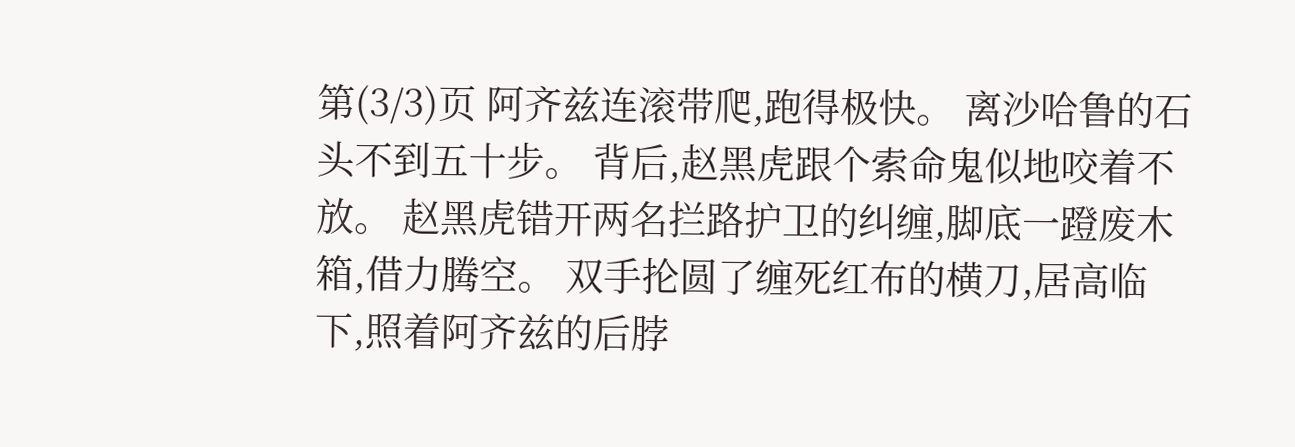第(3/3)页 阿齐兹连滚带爬,跑得极快。 离沙哈鲁的石头不到五十步。 背后,赵黑虎跟个索命鬼似地咬着不放。 赵黑虎错开两名拦路护卫的纠缠,脚底一蹬废木箱,借力腾空。 双手抡圆了缠死红布的横刀,居高临下,照着阿齐兹的后脖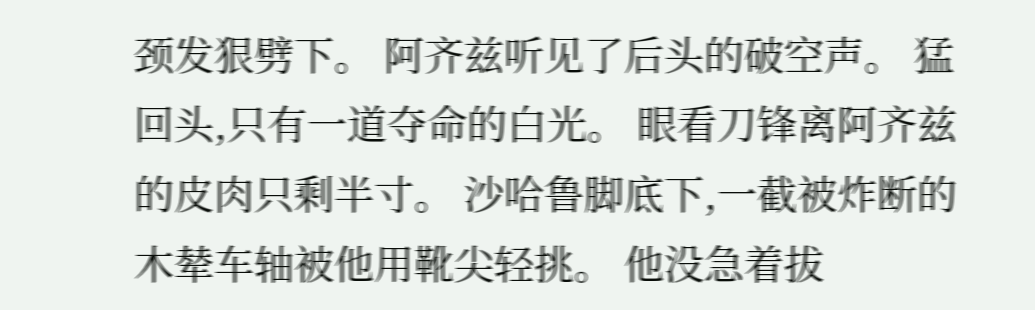颈发狠劈下。 阿齐兹听见了后头的破空声。 猛回头,只有一道夺命的白光。 眼看刀锋离阿齐兹的皮肉只剩半寸。 沙哈鲁脚底下,一截被炸断的木辇车轴被他用靴尖轻挑。 他没急着拔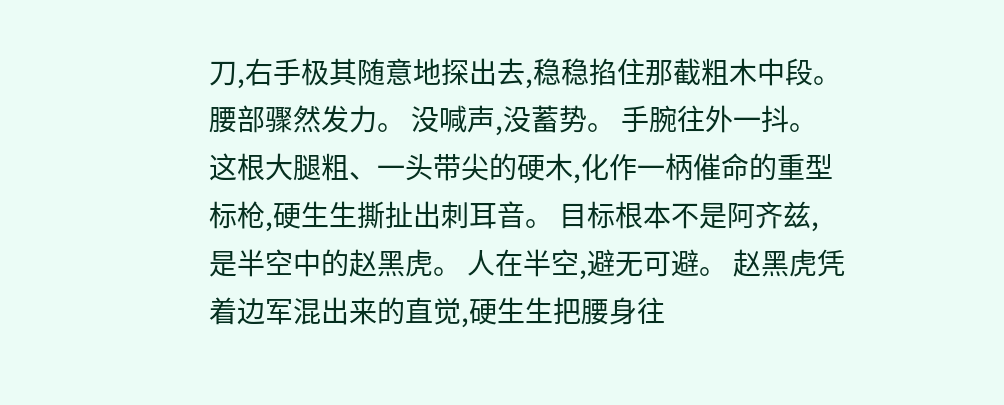刀,右手极其随意地探出去,稳稳掐住那截粗木中段。 腰部骤然发力。 没喊声,没蓄势。 手腕往外一抖。 这根大腿粗、一头带尖的硬木,化作一柄催命的重型标枪,硬生生撕扯出刺耳音。 目标根本不是阿齐兹,是半空中的赵黑虎。 人在半空,避无可避。 赵黑虎凭着边军混出来的直觉,硬生生把腰身往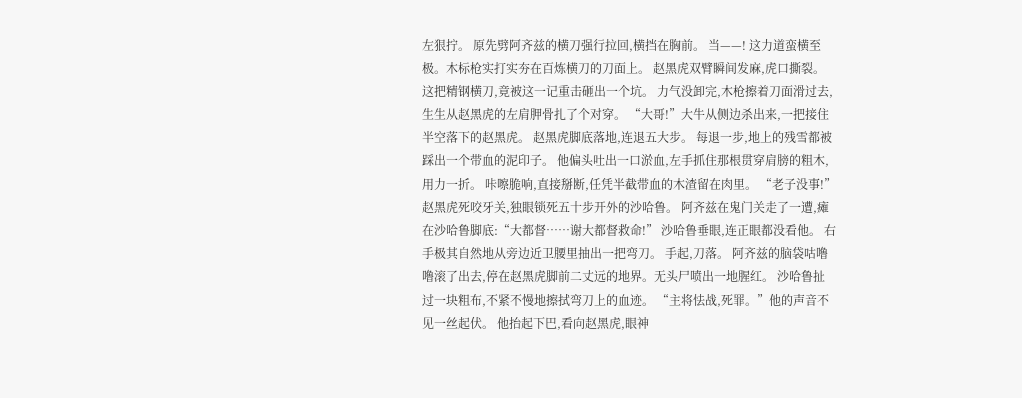左狠拧。 原先劈阿齐兹的横刀强行拉回,横挡在胸前。 当——! 这力道蛮横至极。木标枪实打实夯在百炼横刀的刀面上。 赵黑虎双臂瞬间发麻,虎口撕裂。 这把精钢横刀,竟被这一记重击砸出一个坑。 力气没卸完,木枪擦着刀面滑过去,生生从赵黑虎的左肩胛骨扎了个对穿。 “大哥!”大牛从侧边杀出来,一把接住半空落下的赵黑虎。 赵黑虎脚底落地,连退五大步。 每退一步,地上的残雪都被踩出一个带血的泥印子。 他偏头吐出一口淤血,左手抓住那根贯穿肩膀的粗木,用力一折。 咔嚓脆响,直接掰断,任凭半截带血的木渣留在肉里。 “老子没事!”赵黑虎死咬牙关,独眼锁死五十步开外的沙哈鲁。 阿齐兹在鬼门关走了一遭,瘫在沙哈鲁脚底:“大都督……谢大都督救命!” 沙哈鲁垂眼,连正眼都没看他。 右手极其自然地从旁边近卫腰里抽出一把弯刀。 手起,刀落。 阿齐兹的脑袋咕噜噜滚了出去,停在赵黑虎脚前二丈远的地界。无头尸喷出一地腥红。 沙哈鲁扯过一块粗布,不紧不慢地擦拭弯刀上的血迹。 “主将怯战,死罪。”他的声音不见一丝起伏。 他抬起下巴,看向赵黑虎,眼神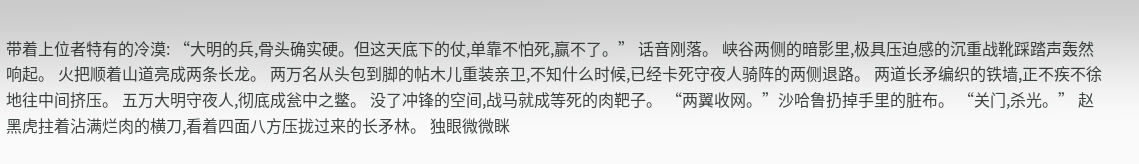带着上位者特有的冷漠: “大明的兵,骨头确实硬。但这天底下的仗,单靠不怕死,赢不了。” 话音刚落。 峡谷两侧的暗影里,极具压迫感的沉重战靴踩踏声轰然响起。 火把顺着山道亮成两条长龙。 两万名从头包到脚的帖木儿重装亲卫,不知什么时候,已经卡死守夜人骑阵的两侧退路。 两道长矛编织的铁墙,正不疾不徐地往中间挤压。 五万大明守夜人,彻底成瓮中之鳖。 没了冲锋的空间,战马就成等死的肉靶子。 “两翼收网。”沙哈鲁扔掉手里的脏布。 “关门,杀光。” 赵黑虎拄着沾满烂肉的横刀,看着四面八方压拢过来的长矛林。 独眼微微眯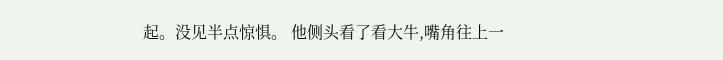起。没见半点惊惧。 他侧头看了看大牛,嘴角往上一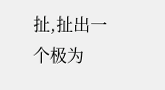扯,扯出一个极为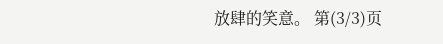放肆的笑意。 第(3/3)页